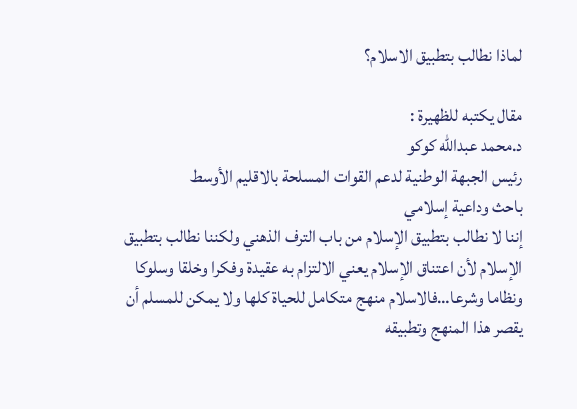لماذا نطالب بتطبيق الاسلام؟

مقال يكتبه للظهيرة :
د.محمد عبدالله كوكو
رئيس الجبهة الوطنية لدعم القوات المسلحة بالاقليم الأوسط
باحث وداعية إسلامي
إننا لا نطالب بتطبيق الإسلام من باب الترف الذهني ولكننا نطالب بتطبيق الإسلام لأن اعتناق الإسلام يعني الالتزام به عقيدة وفكرا وخلقا وسلوكا ونظاما وشرعا…فالاسلام منهج متكامل للحياة كلها ولا يمكن للمسلم أن يقصر هذا المنهج وتطبيقه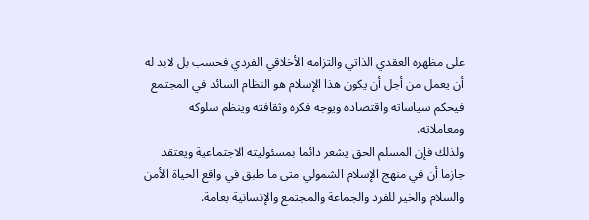على مظهره العقدي الذاتي والتزامه الأخلاقي الفردي فحسب بل لابد له أن يعمل من أجل أن يكون هذا الإسلام هو النظام السائد في المجتمع فيحكم سياساته واقتصاده ويوجه فكره وثقافته وينظم سلوكه ومعاملاته.
ولذلك فإن المسلم الحق يشعر دائما بمسئوليته الاجتماعية ويعتقد جازما أن في منهج الإسلام الشمولي متى ما طبق في واقع الحياة الأمن والسلام والخير للفرد والجماعة والمجتمع والإنسانية بعامة.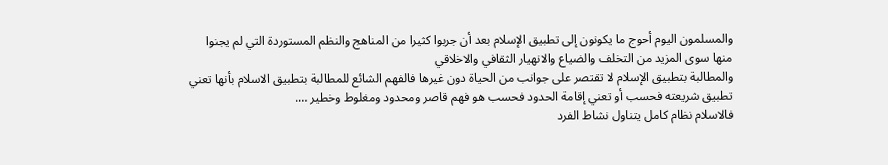والمسلمون اليوم أحوج ما يكونون إلى تطبيق الإسلام بعد أن جربوا كثيرا من المناهج والنظم المستوردة التي لم يجنوا منها سوى المزيد من التخلف والضياع والانهيار الثقافي والاخلاقي
والمطالبة بتطبيق الإسلام لا تقتصر على جوانب من الحياة دون غيرها فالفهم الشائع للمطالبة بتطبيق الاسلام بأنها تعني تطبيق شريعته فحسب أو تعني إقامة الحدود فحسب هو فهم قاصر ومحدود ومغلوط وخطير ….
فالاسلام نظام كامل يتناول نشاط الفرد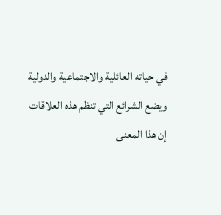في حياته العائلية والاجتماعية والدولية ويضع الشرائع التي تنظم هذه العلاقات
إن هذا المعنى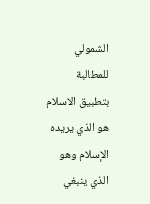الشمولي للمطالبة بتطبيق الاسلام هو الذي يريده الإسلام وهو الذي ينبغي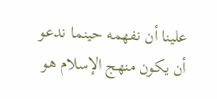علينا أن نفهمه حينما ندعو أن يكون منهج الإسلام هو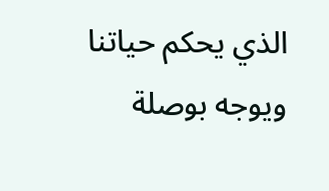الذي يحكم حياتنا ويوجه بوصلة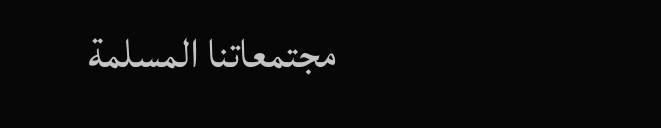مجتمعاتنا المسلمة